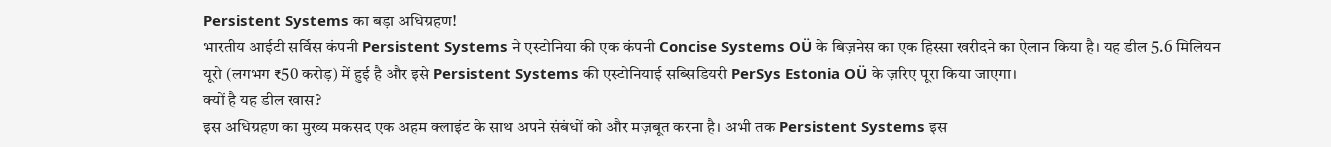Persistent Systems का बड़ा अधिग्रहण!
भारतीय आईटी सर्विस कंपनी Persistent Systems ने एस्टोनिया की एक कंपनी Concise Systems OÜ के बिज़नेस का एक हिस्सा खरीदने का ऐलान किया है। यह डील 5.6 मिलियन यूरो (लगभग ₹50 करोड़) में हुई है और इसे Persistent Systems की एस्टोनियाई सब्सिडियरी PerSys Estonia OÜ के ज़रिए पूरा किया जाएगा।
क्यों है यह डील खास?
इस अधिग्रहण का मुख्य मकसद एक अहम क्लाइंट के साथ अपने संबंधों को और मज़बूत करना है। अभी तक Persistent Systems इस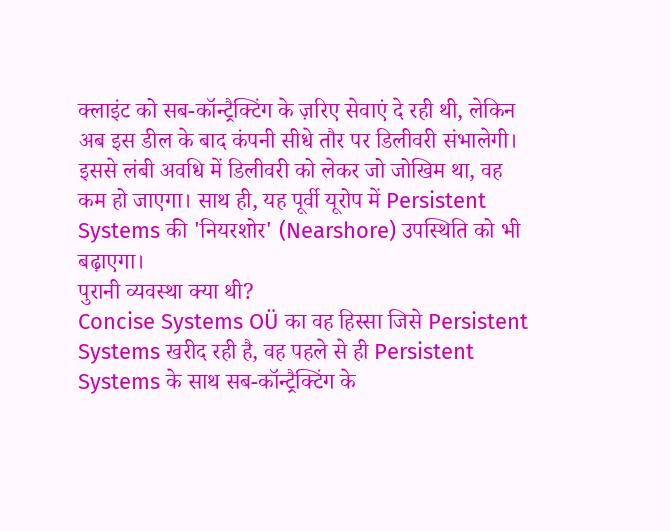क्लाइंट को सब-कॉन्ट्रैक्टिंग के ज़रिए सेवाएं दे रही थी, लेकिन अब इस डील के बाद कंपनी सीधे तौर पर डिलीवरी संभालेगी। इससे लंबी अवधि में डिलीवरी को लेकर जो जोखिम था, वह कम हो जाएगा। साथ ही, यह पूर्वी यूरोप में Persistent Systems की 'नियरशोर' (Nearshore) उपस्थिति को भी बढ़ाएगा।
पुरानी व्यवस्था क्या थी?
Concise Systems OÜ का वह हिस्सा जिसे Persistent Systems खरीद रही है, वह पहले से ही Persistent Systems के साथ सब-कॉन्ट्रैक्टिंग के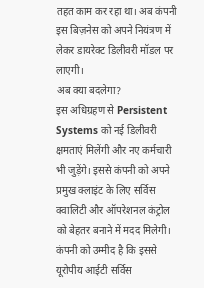तहत काम कर रहा था। अब कंपनी इस बिज़नेस को अपने नियंत्रण में लेकर डायरेक्ट डिलीवरी मॉडल पर लाएगी।
अब क्या बदलेगा?
इस अधिग्रहण से Persistent Systems को नई डिलीवरी क्षमताएं मिलेंगी और नए कर्मचारी भी जुड़ेंगे। इससे कंपनी को अपने प्रमुख क्लाइंट के लिए सर्विस क्वालिटी और ऑपरेशनल कंट्रोल को बेहतर बनाने में मदद मिलेगी। कंपनी को उम्मीद है कि इससे यूरोपीय आईटी सर्विस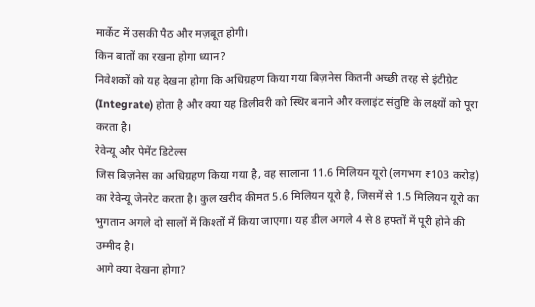मार्केट में उसकी पैठ और मज़बूत होगी।
किन बातों का रखना होगा ध्यान?
निवेशकों को यह देखना होगा कि अधिग्रहण किया गया बिज़नेस कितनी अच्छी तरह से इंटीग्रेट (Integrate) होता है और क्या यह डिलीवरी को स्थिर बनाने और क्लाइंट संतुष्टि के लक्ष्यों को पूरा करता है।
रेवेन्यू और पेमेंट डिटेल्स
जिस बिज़नेस का अधिग्रहण किया गया है, वह सालाना 11.6 मिलियन यूरो (लगभग ₹103 करोड़) का रेवेन्यू जेनरेट करता है। कुल खरीद कीमत 5.6 मिलियन यूरो है, जिसमें से 1.5 मिलियन यूरो का भुगतान अगले दो सालों में किश्तों में किया जाएगा। यह डील अगले 4 से 8 हफ्तों में पूरी होने की उम्मीद है।
आगे क्या देखना होगा?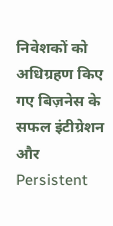निवेशकों को अधिग्रहण किए गए बिज़नेस के सफल इंटीग्रेशन और Persistent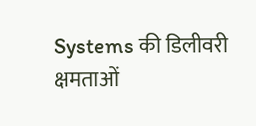Systems की डिलीवरी क्षमताओं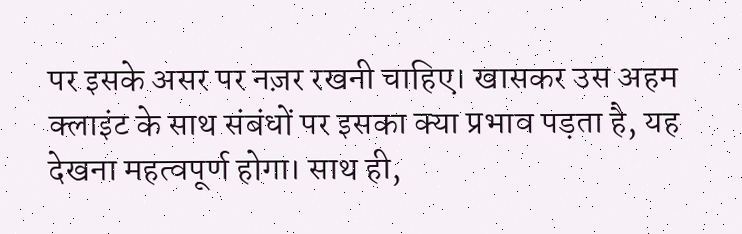पर इसके असर पर नज़र रखनी चाहिए। खासकर उस अहम क्लाइंट के साथ संबंधों पर इसका क्या प्रभाव पड़ता है, यह देखना महत्वपूर्ण होगा। साथ ही,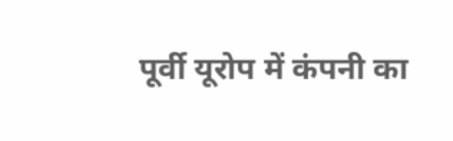पूर्वी यूरोप में कंपनी का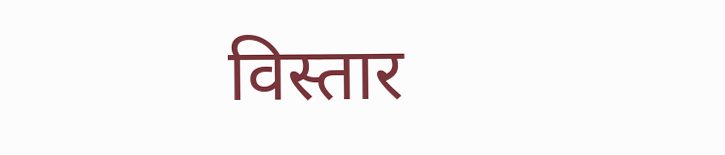विस्तार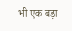भी एक बड़ा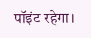पॉइंट रहेगा।